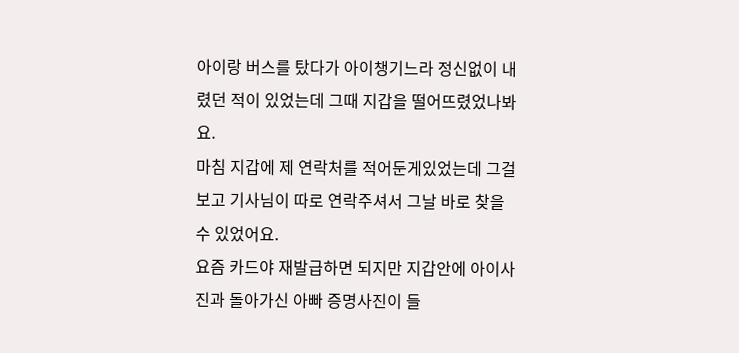아이랑 버스를 탔다가 아이챙기느라 정신없이 내렸던 적이 있었는데 그때 지갑을 떨어뜨렸었나봐요.
마침 지갑에 제 연락처를 적어둔게있었는데 그걸 보고 기사님이 따로 연락주셔서 그날 바로 찾을수 있었어요.
요즘 카드야 재발급하면 되지만 지갑안에 아이사진과 돌아가신 아빠 증명사진이 들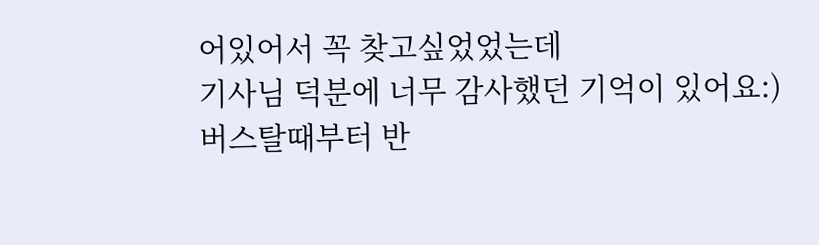어있어서 꼭 찾고싶었었는데
기사님 덕분에 너무 감사했던 기억이 있어요:)
버스탈때부터 반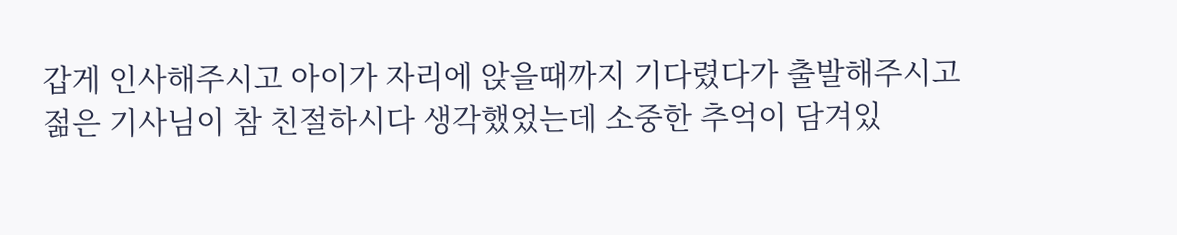갑게 인사해주시고 아이가 자리에 앉을때까지 기다렸다가 출발해주시고
젊은 기사님이 참 친절하시다 생각했었는데 소중한 추억이 담겨있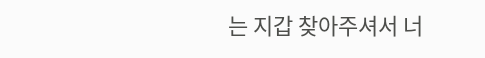는 지갑 찾아주셔서 너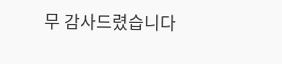무 감사드렸습니다